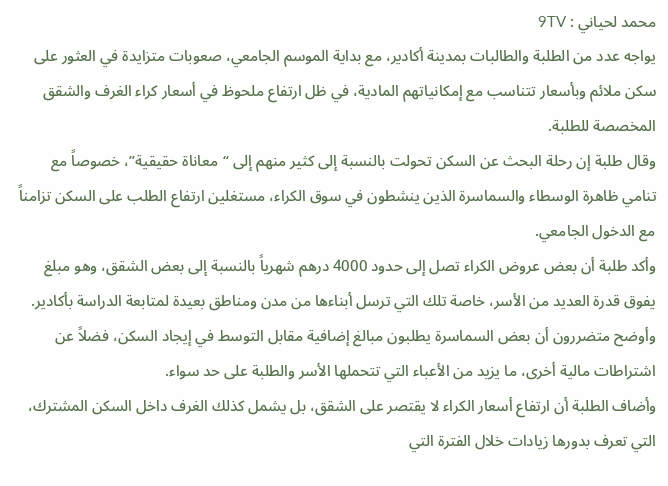محمد لحياني : 9TV
يواجه عدد من الطلبة والطالبات بمدينة أكادير، مع بداية الموسم الجامعي، صعوبات متزايدة في العثور على سكن ملائم وبأسعار تتناسب مع إمكانياتهم المادية، في ظل ارتفاع ملحوظ في أسعار كراء الغرف والشقق المخصصة للطلبة.
وقال طلبة إن رحلة البحث عن السكن تحولت بالنسبة إلى كثير منهم إلى “معاناة حقيقية”، خصوصاً مع تنامي ظاهرة الوسطاء والسماسرة الذين ينشطون في سوق الكراء، مستغلين ارتفاع الطلب على السكن تزامناً مع الدخول الجامعي.
وأكد طلبة أن بعض عروض الكراء تصل إلى حدود 4000 درهم شهرياً بالنسبة إلى بعض الشقق، وهو مبلغ يفوق قدرة العديد من الأسر، خاصة تلك التي ترسل أبناءها من مدن ومناطق بعيدة لمتابعة الدراسة بأكادير.
وأوضح متضررون أن بعض السماسرة يطلبون مبالغ إضافية مقابل التوسط في إيجاد السكن، فضلاً عن اشتراطات مالية أخرى، ما يزيد من الأعباء التي تتحملها الأسر والطلبة على حد سواء.
وأضاف الطلبة أن ارتفاع أسعار الكراء لا يقتصر على الشقق، بل يشمل كذلك الغرف داخل السكن المشترك، التي تعرف بدورها زيادات خلال الفترة التي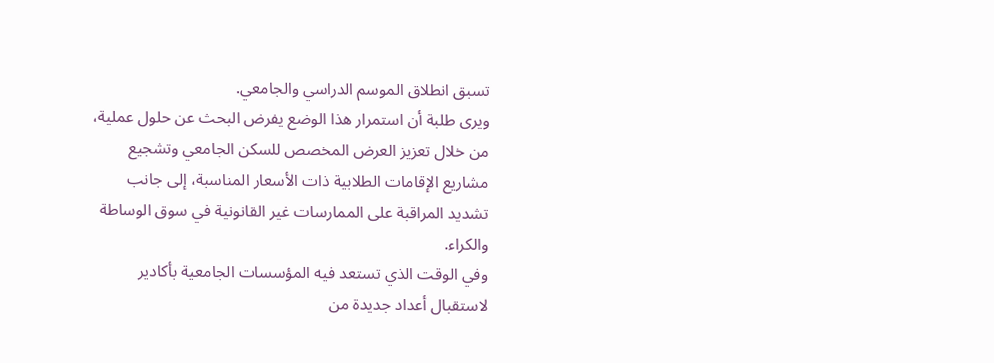تسبق انطلاق الموسم الدراسي والجامعي.
ويرى طلبة أن استمرار هذا الوضع يفرض البحث عن حلول عملية، من خلال تعزيز العرض المخصص للسكن الجامعي وتشجيع مشاريع الإقامات الطلابية ذات الأسعار المناسبة، إلى جانب تشديد المراقبة على الممارسات غير القانونية في سوق الوساطة والكراء.
وفي الوقت الذي تستعد فيه المؤسسات الجامعية بأكادير لاستقبال أعداد جديدة من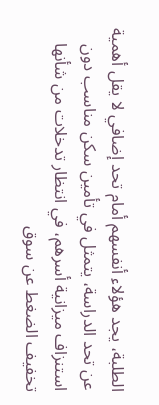الطلبة، يجد هؤلاء أنفسهم أمام تحد إضافي لا يقل أهمية عن تحد الدراسة، يتمثل في تأمين سكن مناسب دون استنزاف ميزانية أسرهم، في انتظار تدخلات من شأنها تخفيف الضغط عن سوق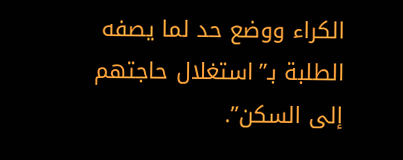الكراء ووضع حد لما يصفه الطلبة بـ”استغلال حاجتهم إلى السكن”.